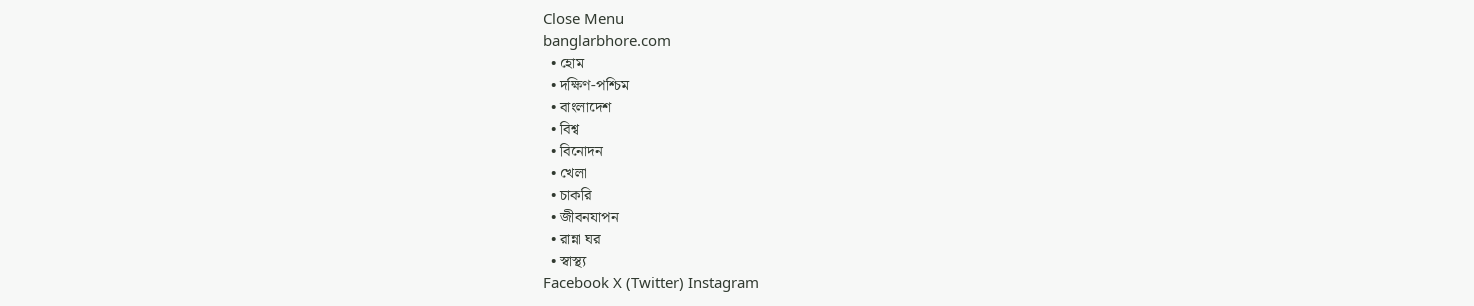Close Menu
banglarbhore.com
  • হোম
  • দক্ষিণ-পশ্চিম
  • বাংলাদেশ
  • বিশ্ব
  • বিনোদন
  • খেলা
  • চাকরি
  • জীবনযাপন
  • রান্না ঘর
  • স্বাস্থ্য
Facebook X (Twitter) Instagram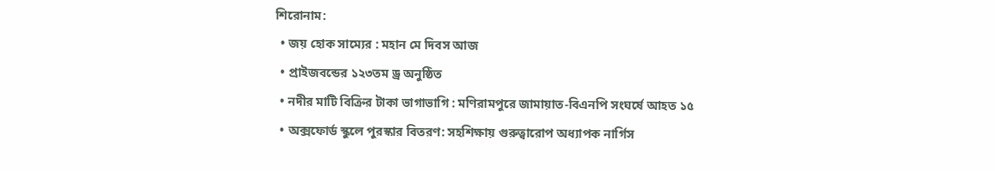শিরোনাম:
  • জয় হোক সাম্যের : মহান মে দিবস আজ
  • প্রাইজবন্ডের ১২৩তম ড্র অনুষ্ঠিত
  • নদীর মাটি বিক্রির টাকা ভাগাভাগি : মণিরামপুরে জামায়াত-বিএনপি সংঘর্ষে আহত ১৫
  • অক্সফোর্ড স্কুলে পুরস্কার বিতরণ: সহশিক্ষায় গুরুত্বারোপ অধ্যাপক নার্গিস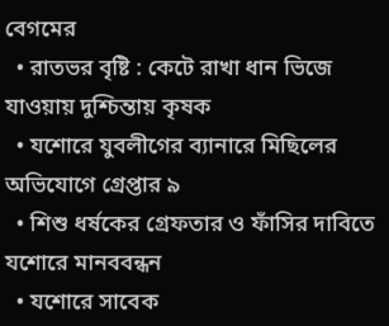বেগমের
  • রাতভর বৃষ্টি : কেটে রাখা ধান ভিজে যাওয়ায় দুশ্চিন্তায় কৃষক
  • যশোরে যুবলীগের ব্যানারে মিছিলের অভিযোগে গ্রেপ্তার ৯
  • শিশু ধর্ষকের গ্রেফতার ও ফাঁসির দাবিতে যশোরে মানববন্ধন
  • যশোরে সাবেক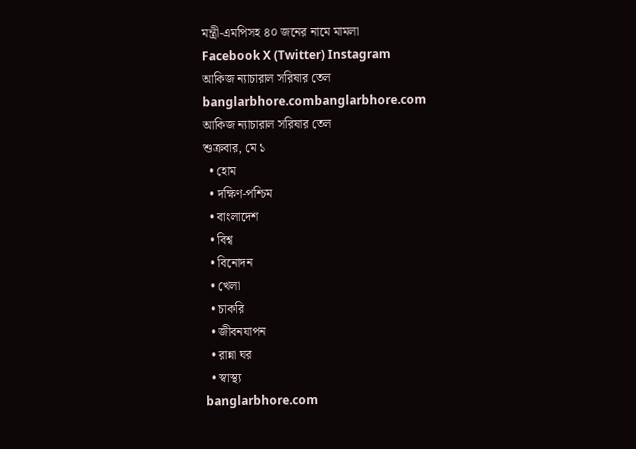মন্ত্রী-এমপিসহ ৪০ জনের নামে মামলা
Facebook X (Twitter) Instagram
আকিজ ন্যাচারাল সরিষার তেল
banglarbhore.combanglarbhore.com
আকিজ ন্যাচারাল সরিষার তেল
শুক্রবার, মে ১
  • হোম
  • দক্ষিণ-পশ্চিম
  • বাংলাদেশ
  • বিশ্ব
  • বিনোদন
  • খেলা
  • চাকরি
  • জীবনযাপন
  • রান্না ঘর
  • স্বাস্থ্য
banglarbhore.com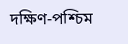দক্ষিণ-পশ্চিম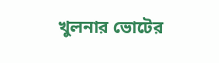খুলনার ভোটের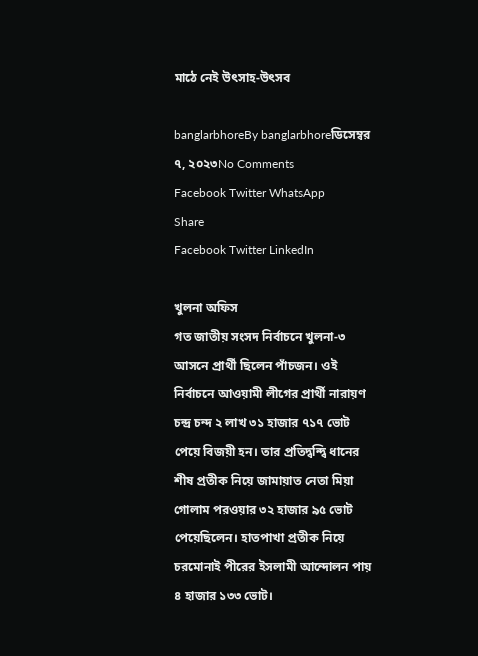মাঠে নেই উৎসাহ-উৎসব

banglarbhoreBy banglarbhoreডিসেম্বর ৭, ২০২৩No Comments
Facebook Twitter WhatsApp
Share
Facebook Twitter LinkedIn

খুলনা অফিস
গত জাতীয় সংসদ নির্বাচনে খুলনা-৩ আসনে প্রার্থী ছিলেন পাঁচজন। ওই নির্বাচনে আওয়ামী লীগের প্রার্থী নারায়ণ চন্দ্র চন্দ ২ লাখ ৩১ হাজার ৭১৭ ভোট পেয়ে বিজয়ী হন। তার প্রতিদ্বন্দ্বি ধানের শীষ প্রতীক নিয়ে জামায়াত নেতা মিয়া গোলাম পরওয়ার ৩২ হাজার ৯৫ ভোট পেয়েছিলেন। হাতপাখা প্রতীক নিয়ে চরমোনাই পীরের ইসলামী আন্দোলন পায় ৪ হাজার ১৩৩ ভোট।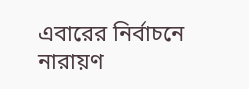এবারের নির্বাচনে নারায়ণ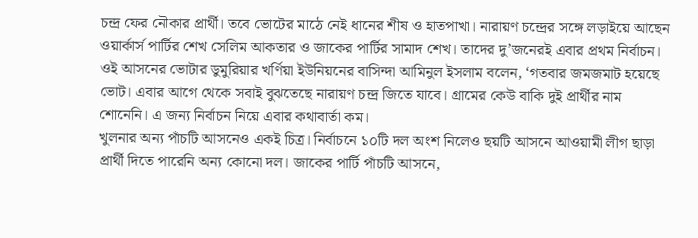চন্দ্র ফের নৌকার প্রার্থী। তবে ভোটের মাঠে নেই ধানের শীষ ও হাতপাখা। নারায়ণ চন্দ্রের সঙ্গে লড়াইয়ে আছেন ওয়ার্কার্স পার্টির শেখ সেলিম আকতার ও জাকের পার্টির সামাদ শেখ। তাদের দু’জনেরই এবার প্রথম নির্বাচন।
ওই আসনের ভোটার ডুমুরিয়ার খর্ণিয়া ইউনিয়নের বাসিন্দা আমিনুল ইসলাম বলেন, ‘গতবার জমজমাট হয়েছে ভোট। এবার আগে থেকে সবাই বুঝতেছে নারায়ণ চন্দ্র জিতে যাবে। গ্রামের কেউ বাকি দুই প্রার্থীর নাম শোনেনি। এ জন্য নির্বাচন নিয়ে এবার কথাবার্তা কম।
খুলনার অন্য পাঁচটি আসনেও একই চিত্র। নির্বাচনে ১০টি দল অংশ নিলেও ছয়টি আসনে আওয়ামী লীগ ছাড়া প্রার্থী দিতে পারেনি অন্য কোনো দল। জাকের পার্টি পাঁচটি আসনে,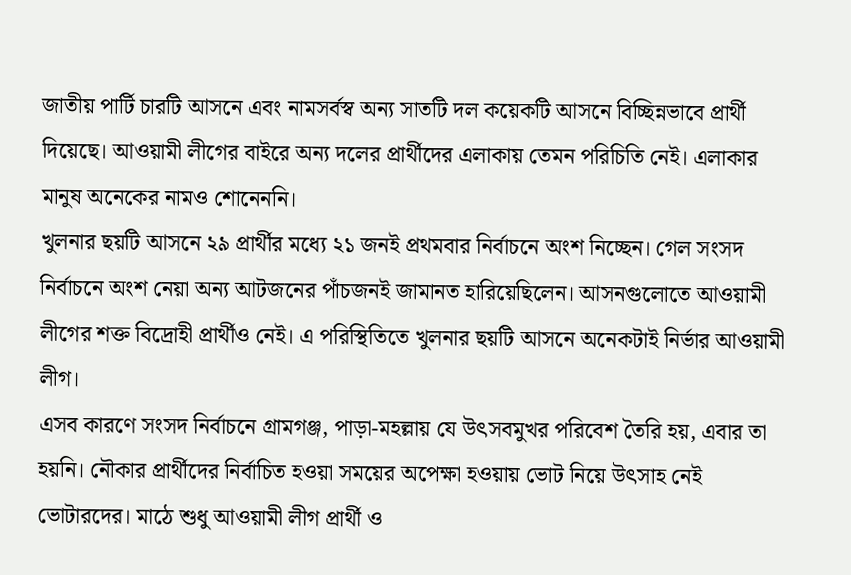জাতীয় পার্টি চারটি আসনে এবং নামসর্বস্ব অন্য সাতটি দল কয়েকটি আসনে বিচ্ছিন্নভাবে প্রার্থী দিয়েছে। আওয়ামী লীগের বাইরে অন্য দলের প্রার্থীদের এলাকায় তেমন পরিচিতি নেই। এলাকার মানুষ অনেকের নামও শোনেননি।
খুলনার ছয়টি আসনে ২৯ প্রার্থীর মধ্যে ২১ জনই প্রথমবার নির্বাচনে অংশ নিচ্ছেন। গেল সংসদ নির্বাচনে অংশ নেয়া অন্য আটজনের পাঁচজনই জামানত হারিয়েছিলেন। আসনগুলোতে আওয়ামী লীগের শক্ত বিদ্রোহী প্রার্থীও নেই। এ পরিস্থিতিতে খুলনার ছয়টি আসনে অনেকটাই নির্ভার আওয়ামী লীগ।
এসব কারণে সংসদ নির্বাচনে গ্রামগঞ্জ, পাড়া-মহল্লায় যে উৎসবমুখর পরিবেশ তৈরি হয়, এবার তা হয়নি। নৌকার প্রার্থীদের নির্বাচিত হওয়া সময়ের অপেক্ষা হওয়ায় ভোট নিয়ে উৎসাহ নেই ভোটারদের। মাঠে শুধু আওয়ামী লীগ প্রার্থী ও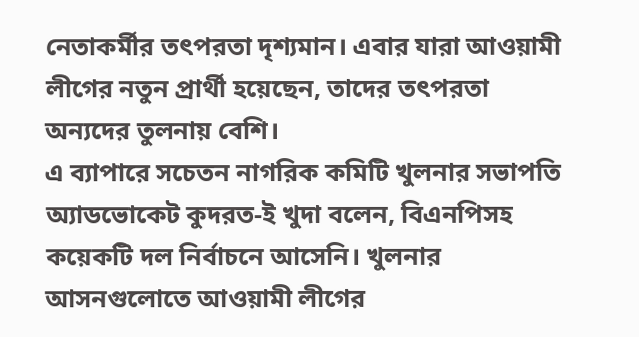নেতাকর্মীর তৎপরতা দৃশ্যমান। এবার যারা আওয়ামী লীগের নতুন প্রার্থী হয়েছেন, তাদের তৎপরতা অন্যদের তুলনায় বেশি।
এ ব্যাপারে সচেতন নাগরিক কমিটি খুলনার সভাপতি অ্যাডভোকেট কুদরত-ই খুদা বলেন, বিএনপিসহ কয়েকটি দল নির্বাচনে আসেনি। খুলনার আসনগুলোতে আওয়ামী লীগের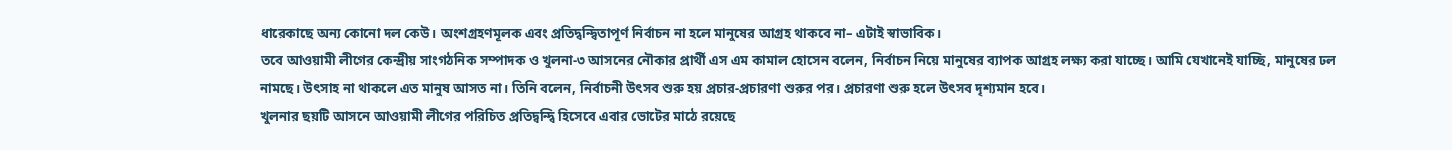ধারেকাছে অন্য কোনো দল কেউ। অংশগ্রহণমূলক এবং প্রতিদ্বন্দ্বিতাপূর্ণ নির্বাচন না হলে মানুষের আগ্রহ থাকবে না– এটাই স্বাভাবিক।
তবে আওয়ামী লীগের কেন্দ্রীয় সাংগঠনিক সম্পাদক ও খুলনা-৩ আসনের নৌকার প্রার্থী এস এম কামাল হোসেন বলেন, নির্বাচন নিয়ে মানুষের ব্যাপক আগ্রহ লক্ষ্য করা যাচ্ছে। আমি যেখানেই যাচ্ছি, মানুষের ঢল নামছে। উৎসাহ না থাকলে এত মানুষ আসত না। তিনি বলেন, নির্বাচনী উৎসব শুরু হয় প্রচার-প্রচারণা শুরুর পর। প্রচারণা শুরু হলে উৎসব দৃশ্যমান হবে।
খুলনার ছয়টি আসনে আওয়ামী লীগের পরিচিত প্রতিদ্বন্দ্বি হিসেবে এবার ভোটের মাঠে রয়েছে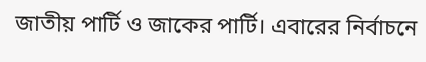জাতীয় পার্টি ও জাকের পার্টি। এবারের নির্বাচনে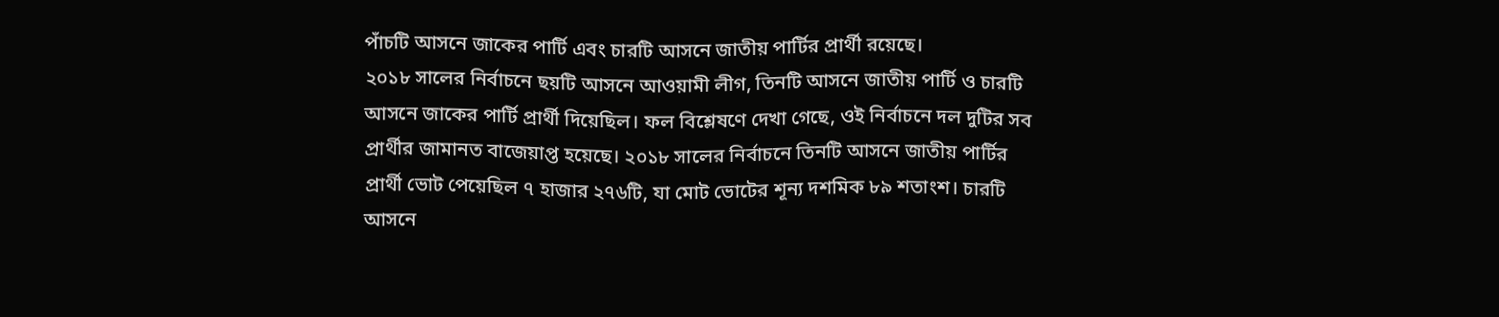পাঁচটি আসনে জাকের পার্টি এবং চারটি আসনে জাতীয় পার্টির প্রার্থী রয়েছে।
২০১৮ সালের নির্বাচনে ছয়টি আসনে আওয়ামী লীগ, তিনটি আসনে জাতীয় পার্টি ও চারটি আসনে জাকের পার্টি প্রার্থী দিয়েছিল। ফল বিশ্লেষণে দেখা গেছে, ওই নির্বাচনে দল দুটির সব প্রার্থীর জামানত বাজেয়াপ্ত হয়েছে। ২০১৮ সালের নির্বাচনে তিনটি আসনে জাতীয় পার্টির প্রার্থী ভোট পেয়েছিল ৭ হাজার ২৭৬টি, যা মোট ভোটের শূন্য দশমিক ৮৯ শতাংশ। চারটি আসনে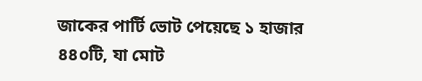জাকের পার্টি ভোট পেয়েছে ১ হাজার ৪৪০টি, যা মোট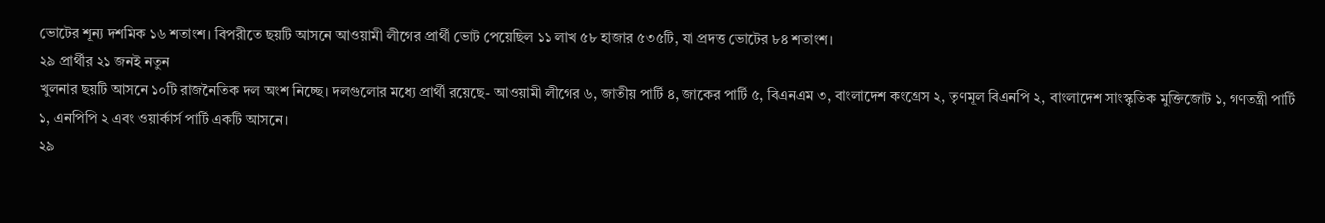ভোটের শূন্য দশমিক ১৬ শতাংশ। বিপরীতে ছয়টি আসনে আওয়ামী লীগের প্রার্থী ভোট পেয়েছিল ১১ লাখ ৫৮ হাজার ৫৩৫টি, যা প্রদত্ত ভোটের ৮৪ শতাংশ।
২৯ প্রার্থীর ২১ জনই নতুন
খুলনার ছয়টি আসনে ১০টি রাজনৈতিক দল অংশ নিচ্ছে। দলগুলোর মধ্যে প্রার্থী রয়েছে- আওয়ামী লীগের ৬, জাতীয় পার্টি ৪, জাকের পার্টি ৫, বিএনএম ৩, বাংলাদেশ কংগ্রেস ২, তৃণমূল বিএনপি ২, বাংলাদেশ সাংস্কৃতিক মুক্তিজোট ১, গণতন্ত্রী পার্টি ১, এনপিপি ২ এবং ওয়ার্কার্স পার্টি একটি আসনে।
২৯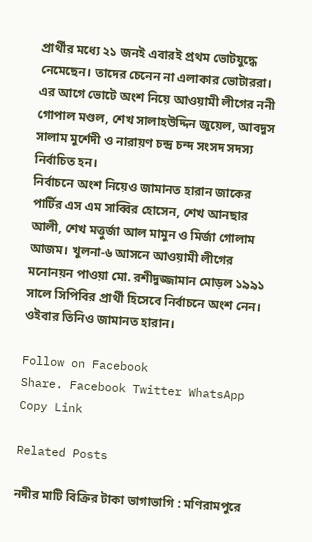প্রার্থীর মধ্যে ২১ জনই এবারই প্রথম ভোটযুদ্ধে নেমেছেন। তাদের চেনেন না এলাকার ভোটাররা। এর আগে ভোটে অংশ নিয়ে আওয়ামী লীগের ননী গোপাল মণ্ডল, শেখ সালাহউদ্দিন জুয়েল, আবদুস সালাম মুর্শেদী ও নারায়ণ চন্দ্র চন্দ সংসদ সদস্য নির্বাচিত হন।
নির্বাচনে অংশ নিয়েও জামানত হারান জাকের পার্টির এস এম সাব্বির হোসেন, শেখ আনছার আলী, শেখ মত্তুর্জা আল মামুন ও মির্জা গোলাম আজম। খুলনা-৬ আসনে আওয়ামী লীগের মনোনয়ন পাওয়া মো. রশীদুজ্জামান মোড়ল ১৯৯১ সালে সিপিবির প্রার্থী হিসেবে নির্বাচনে অংশ নেন। ওইবার তিনিও জামানত হারান।

Follow on Facebook
Share. Facebook Twitter WhatsApp Copy Link

Related Posts

নদীর মাটি বিক্রির টাকা ভাগাভাগি : মণিরামপুরে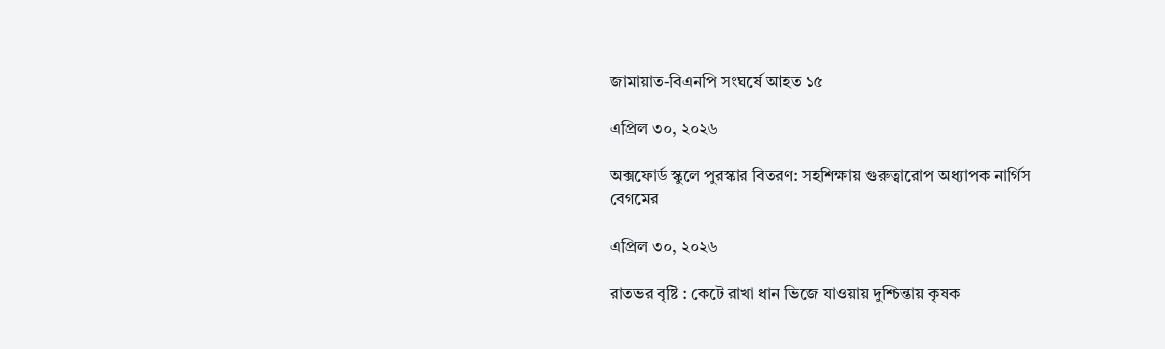জামায়াত-বিএনপি সংঘর্ষে আহত ১৫

এপ্রিল ৩০, ২০২৬

অক্সফোর্ড স্কুলে পুরস্কার বিতরণ: সহশিক্ষায় গুরুত্বারোপ অধ্যাপক নার্গিস বেগমের

এপ্রিল ৩০, ২০২৬

রাতভর বৃষ্টি : কেটে রাখা ধান ভিজে যাওয়ায় দুশ্চিন্তায় কৃষক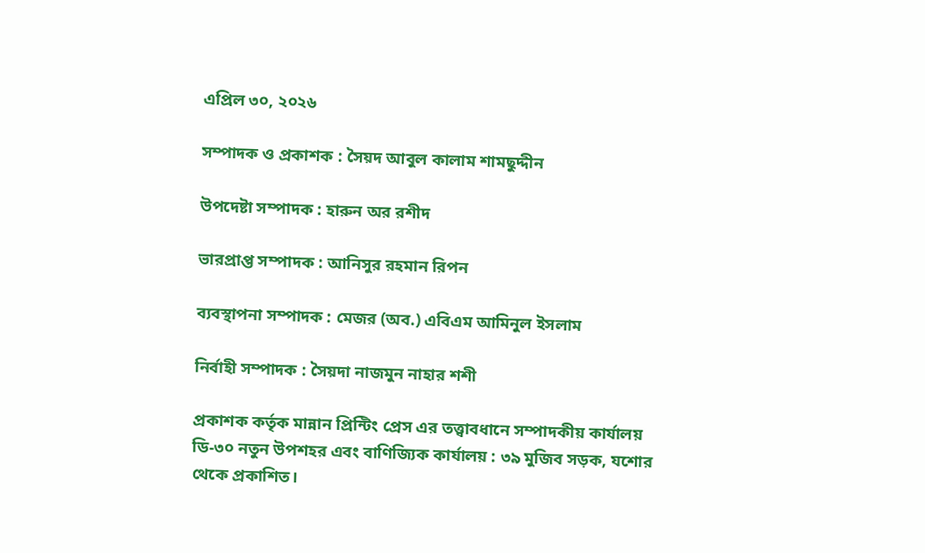এপ্রিল ৩০, ২০২৬

সম্পাদক ও প্রকাশক : সৈয়দ আবুল কালাম শামছুদ্দীন

উপদেষ্টা সম্পাদক : হারুন অর রশীদ

ভারপ্রাপ্ত সম্পাদক : আনিসুর রহমান রিপন

ব্যবস্থাপনা সম্পাদক : মেজর (অব.) এবিএম আমিনুল ইসলাম

নির্বাহী সম্পাদক : সৈয়দা নাজমুন নাহার শশী

প্রকাশক কর্তৃক মান্নান প্রিন্টিং প্রেস এর তত্ত্বাবধানে সম্পাদকীয় কার্যালয় ডি-৩০ নতুন উপশহর এবং বাণিজ্যিক কার্যালয় : ৩৯ মুজিব সড়ক, যশোর থেকে প্রকাশিত।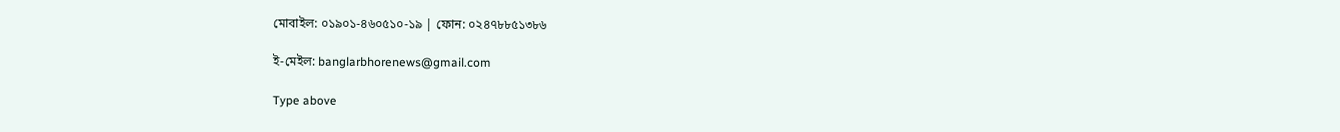মোবাইল: ০১৯০১-৪৬০৫১০-১৯ | ফোন: ০২৪৭৮৮৫১৩৮৬

ই-মেইল: banglarbhorenews@gmail.com

Type above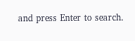and press Enter to search.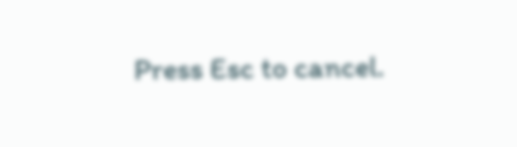Press Esc to cancel.